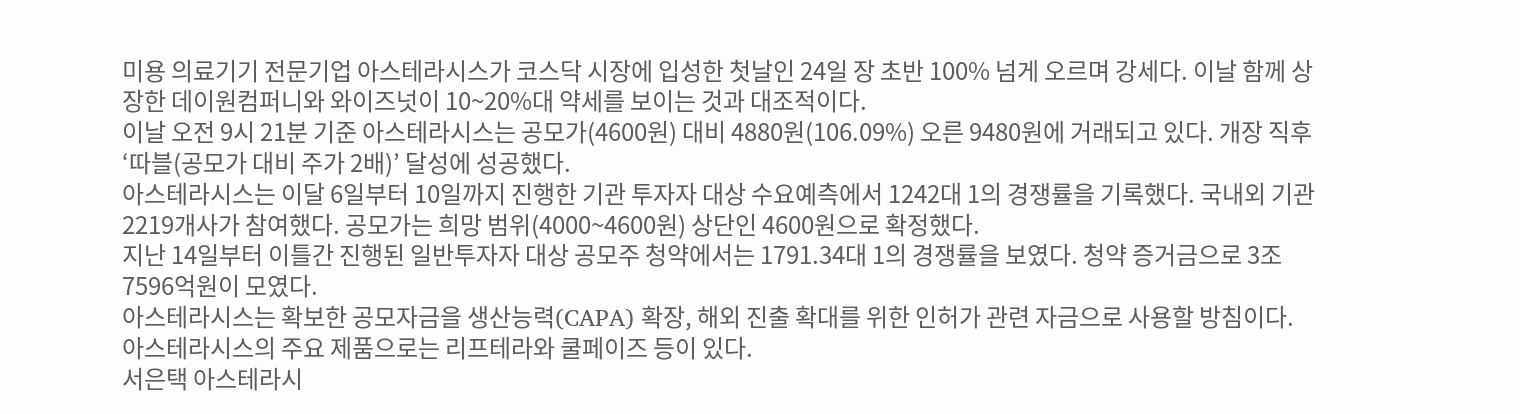미용 의료기기 전문기업 아스테라시스가 코스닥 시장에 입성한 첫날인 24일 장 초반 100% 넘게 오르며 강세다. 이날 함께 상장한 데이원컴퍼니와 와이즈넛이 10~20%대 약세를 보이는 것과 대조적이다.
이날 오전 9시 21분 기준 아스테라시스는 공모가(4600원) 대비 4880원(106.09%) 오른 9480원에 거래되고 있다. 개장 직후 ‘따블(공모가 대비 주가 2배)’ 달성에 성공했다.
아스테라시스는 이달 6일부터 10일까지 진행한 기관 투자자 대상 수요예측에서 1242대 1의 경쟁률을 기록했다. 국내외 기관 2219개사가 참여했다. 공모가는 희망 범위(4000~4600원) 상단인 4600원으로 확정했다.
지난 14일부터 이틀간 진행된 일반투자자 대상 공모주 청약에서는 1791.34대 1의 경쟁률을 보였다. 청약 증거금으로 3조7596억원이 모였다.
아스테라시스는 확보한 공모자금을 생산능력(CAPA) 확장, 해외 진출 확대를 위한 인허가 관련 자금으로 사용할 방침이다. 아스테라시스의 주요 제품으로는 리프테라와 쿨페이즈 등이 있다.
서은택 아스테라시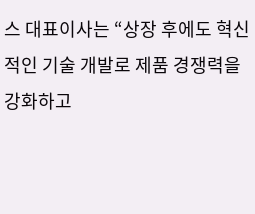스 대표이사는 “상장 후에도 혁신적인 기술 개발로 제품 경쟁력을 강화하고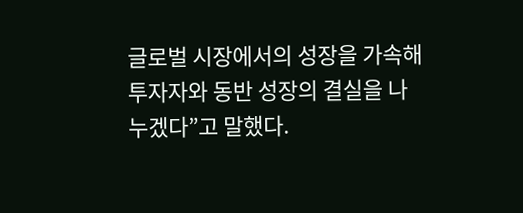글로벌 시장에서의 성장을 가속해 투자자와 동반 성장의 결실을 나누겠다”고 말했다.